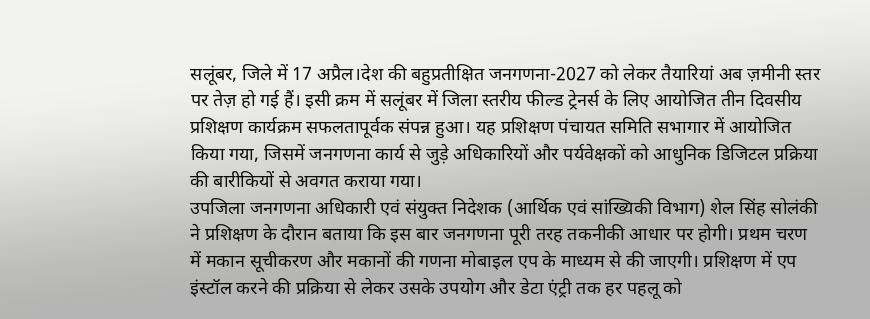सलूंबर, जिले में 17 अप्रैल।देश की बहुप्रतीक्षित जनगणना-2027 को लेकर तैयारियां अब ज़मीनी स्तर पर तेज़ हो गई हैं। इसी क्रम में सलूंबर में जिला स्तरीय फील्ड ट्रेनर्स के लिए आयोजित तीन दिवसीय प्रशिक्षण कार्यक्रम सफलतापूर्वक संपन्न हुआ। यह प्रशिक्षण पंचायत समिति सभागार में आयोजित किया गया, जिसमें जनगणना कार्य से जुड़े अधिकारियों और पर्यवेक्षकों को आधुनिक डिजिटल प्रक्रिया की बारीकियों से अवगत कराया गया।
उपजिला जनगणना अधिकारी एवं संयुक्त निदेशक (आर्थिक एवं सांख्यिकी विभाग) शेल सिंह सोलंकी ने प्रशिक्षण के दौरान बताया कि इस बार जनगणना पूरी तरह तकनीकी आधार पर होगी। प्रथम चरण में मकान सूचीकरण और मकानों की गणना मोबाइल एप के माध्यम से की जाएगी। प्रशिक्षण में एप इंस्टॉल करने की प्रक्रिया से लेकर उसके उपयोग और डेटा एंट्री तक हर पहलू को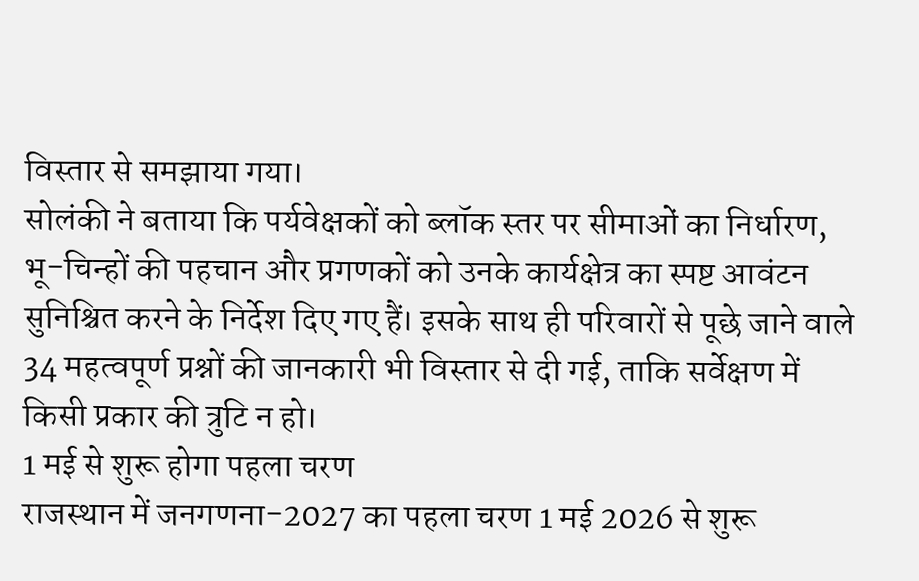विस्तार से समझाया गया।
सोलंकी ने बताया कि पर्यवेक्षकों को ब्लॉक स्तर पर सीमाओं का निर्धारण, भू-चिन्हों की पहचान और प्रगणकों को उनके कार्यक्षेत्र का स्पष्ट आवंटन सुनिश्चित करने के निर्देश दिए गए हैं। इसके साथ ही परिवारों से पूछे जाने वाले 34 महत्वपूर्ण प्रश्नों की जानकारी भी विस्तार से दी गई, ताकि सर्वेक्षण में किसी प्रकार की त्रुटि न हो।
1 मई से शुरू होगा पहला चरण
राजस्थान में जनगणना-2027 का पहला चरण 1 मई 2026 से शुरू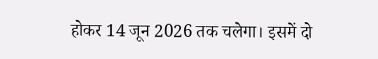होकर 14 जून 2026 तक चलेगा। इसमें दो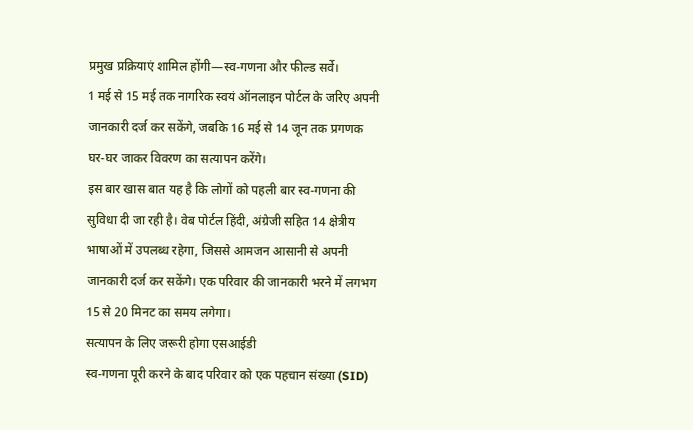प्रमुख प्रक्रियाएं शामिल होंगी—स्व-गणना और फील्ड सर्वे।
1 मई से 15 मई तक नागरिक स्वयं ऑनलाइन पोर्टल के जरिए अपनी जानकारी दर्ज कर सकेंगे, जबकि 16 मई से 14 जून तक प्रगणक घर-घर जाकर विवरण का सत्यापन करेंगे।
इस बार खास बात यह है कि लोगों को पहली बार स्व-गणना की सुविधा दी जा रही है। वेब पोर्टल हिंदी, अंग्रेजी सहित 14 क्षेत्रीय भाषाओं में उपलब्ध रहेगा, जिससे आमजन आसानी से अपनी जानकारी दर्ज कर सकेंगे। एक परिवार की जानकारी भरने में लगभग 15 से 20 मिनट का समय लगेगा।
सत्यापन के लिए जरूरी होगा एसआईडी
स्व-गणना पूरी करने के बाद परिवार को एक पहचान संख्या (SID)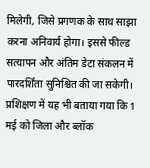मिलेगी, जिसे प्रगणक के साथ साझा करना अनिवार्य होगा। इससे फील्ड सत्यापन और अंतिम डेटा संकलन में पारदर्शिता सुनिश्चित की जा सकेगी।
प्रशिक्षण में यह भी बताया गया कि 1 मई को जिला और ब्लॉक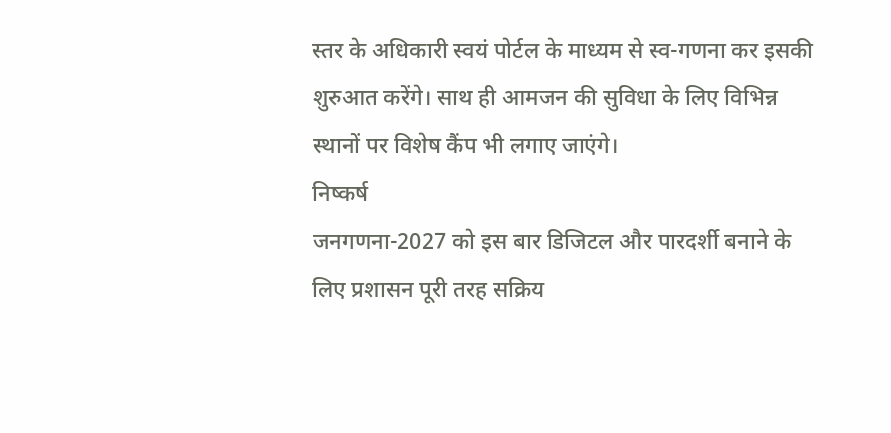स्तर के अधिकारी स्वयं पोर्टल के माध्यम से स्व-गणना कर इसकी शुरुआत करेंगे। साथ ही आमजन की सुविधा के लिए विभिन्न स्थानों पर विशेष कैंप भी लगाए जाएंगे।
निष्कर्ष
जनगणना-2027 को इस बार डिजिटल और पारदर्शी बनाने के लिए प्रशासन पूरी तरह सक्रिय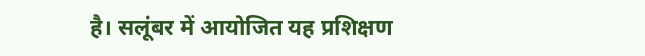है। सलूंबर में आयोजित यह प्रशिक्षण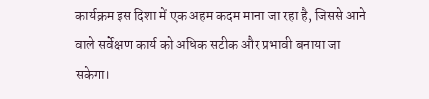कार्यक्रम इस दिशा में एक अहम कदम माना जा रहा है, जिससे आने वाले सर्वेक्षण कार्य को अधिक सटीक और प्रभावी बनाया जा सकेगा।